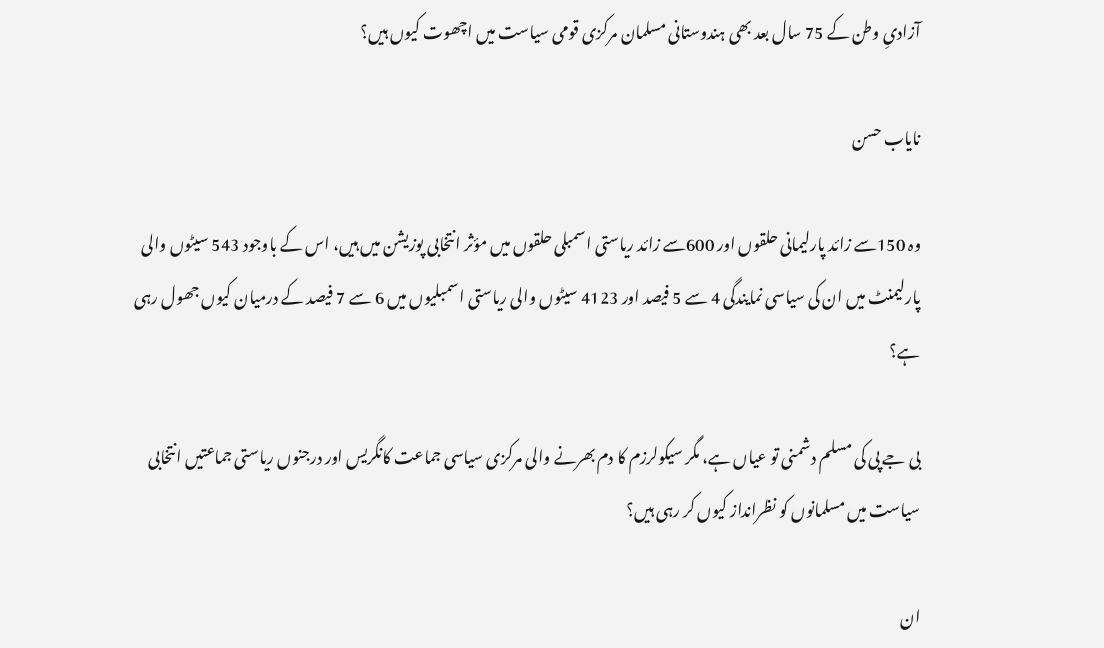آزادیِ وطن کے 75 سال بعد بھی ہندوستانی مسلمان مرکزی قومی سیاست میں اچھوت کیوں ہیں؟

نایاب حسن

وہ 150سے زائد پارلیمانی حلقوں اور 600سے زائد ریاستی اسمبلی حلقوں میں مؤثر انتخابی پوزیشن میں ہیں، اس کے باوجود 543 سیٹوں والی پارلیمنٹ میں ان کی سیاسی نمایندگی 4 سے 5 فیصد اور 4123 سیٹوں والی ریاستی اسمبلیوں میں 6 سے 7 فیصد کے درمیان کیوں جھول رہی ہے؟

بی جے پی کی مسلم دشمنی تو عیاں ہے، مگر سیکولرزم کا دم بھرنے والی مرکزی سیاسی جماعت کانگریس اور درجنوں ریاستی جماعتیں انتخابی سیاست میں مسلمانوں کو نظرانداز کیوں کر رہی ہیں؟

ان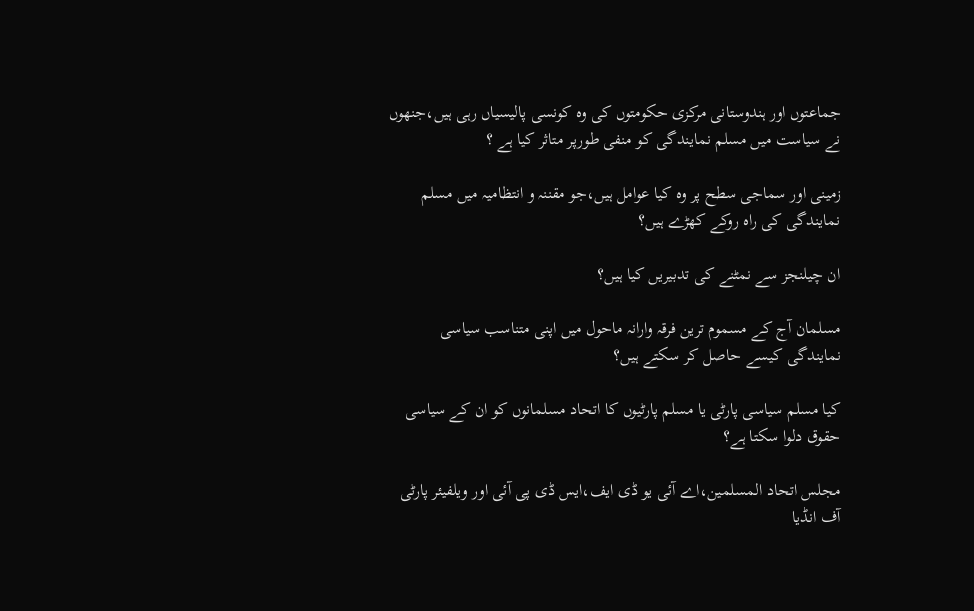جماعتوں اور ہندوستانی مرکزی حکومتوں کی وہ کونسی پالیسیاں رہی ہیں،جنھوں نے سیاست میں مسلم نمایندگی کو منفی طورپر متاثر کیا ہے ؟

زمینی اور سماجی سطح پر وہ کیا عوامل ہیں،جو مقننہ و انتظامیہ میں مسلم نمایندگی کی راہ روکے کھڑے ہیں؟

ان چیلنجز سے نمٹنے کی تدبیریں کیا ہیں؟

مسلمان آج کے مسموم ترین فرقہ وارانہ ماحول میں اپنی متناسب سیاسی نمایندگی کیسے حاصل کر سکتے ہیں؟

کیا مسلم سیاسی پارٹی یا مسلم پارٹیوں کا اتحاد مسلمانوں کو ان کے سیاسی حقوق دلوا سکتا ہے؟

مجلس اتحاد المسلمین،اے آئی یو ڈی ایف،ایس ڈی پی آئی اور ویلفیئر پارٹی آف انڈیا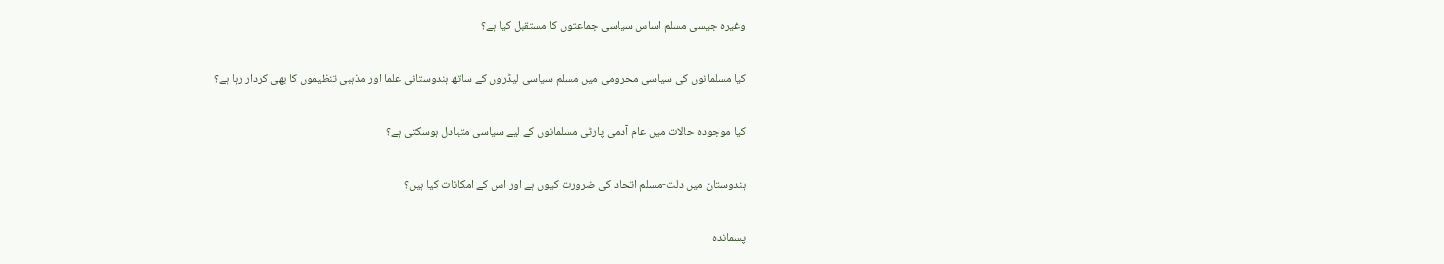وغیرہ جیسی مسلم اساس سیاسی جماعتوں کا مستقبل کیا ہے؟

کیا مسلمانوں کی سیاسی محرومی میں مسلم سیاسی لیڈروں کے ساتھ ہندوستانی علما اور مذہبی تنظیموں کا بھی کردار رہا ہے؟

کیا موجودہ حالات میں عام آدمی پارٹی مسلمانوں کے لیے سیاسی متبادل ہوسکتی ہے؟

ہندوستان میں دلت-مسلم اتحاد کی ضرورت کیوں ہے اور اس کے امکانات کیا ہیں؟

پسماندہ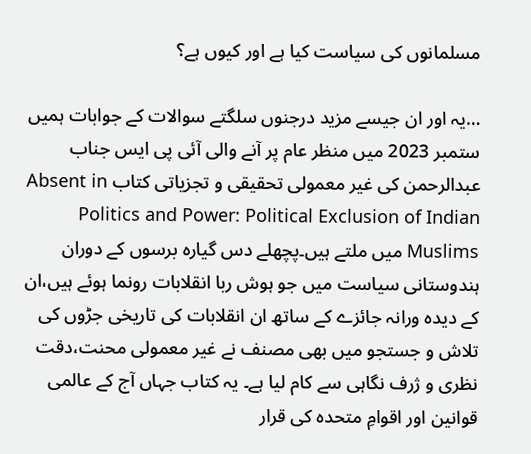مسلمانوں کی سیاست کیا ہے اور کیوں ہے؟

…یہ اور ان جیسے مزید درجنوں سلگتے سوالات کے جوابات ہمیں ستمبر 2023 میں منظر عام پر آنے والی آئی پی ایس جناب عبدالرحمن کی غیر معمولی تحقیقی و تجزیاتی کتاب Absent in Politics and Power: Political Exclusion of Indian Muslims میں ملتے ہیں۔پچھلے دس گیارہ برسوں کے دوران ہندوستانی سیاست میں جو ہوش ربا انقلابات رونما ہوئے ہیں،ان کے دیدہ ورانہ جائزے کے ساتھ ان انقلابات کی تاریخی جڑوں کی تلاش و جستجو میں بھی مصنف نے غیر معمولی محنت،دقت نظری و ژرف نگاہی سے کام لیا ہے۔ یہ کتاب جہاں آج کے عالمی قوانین اور اقوامِ متحدہ کی قرار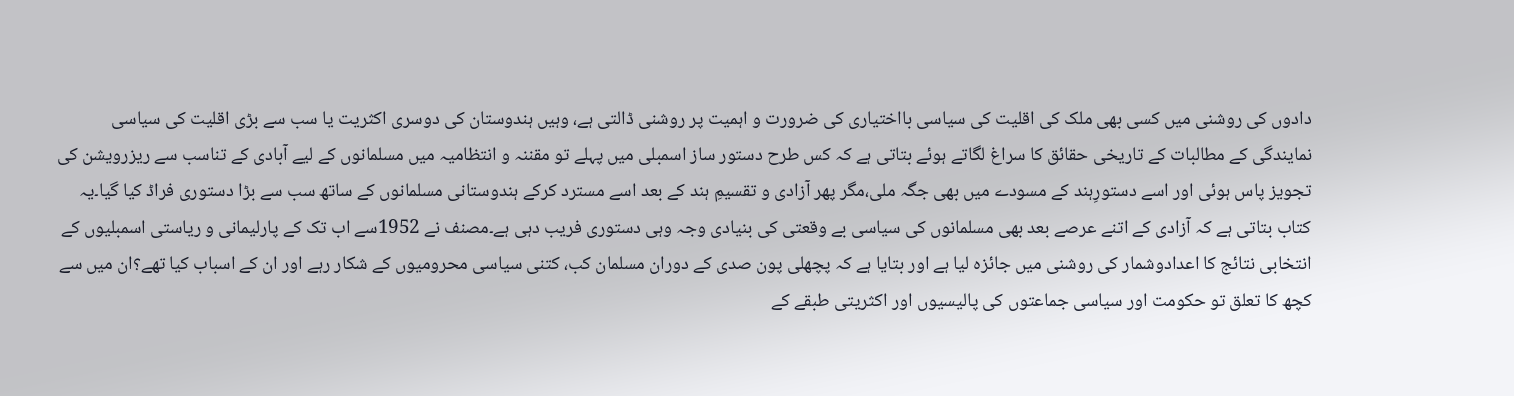دادوں کی روشنی میں کسی بھی ملک کی اقلیت کی سیاسی بااختیاری کی ضرورت و اہمیت پر روشنی ڈالتی ہے، وہیں ہندوستان کی دوسری اکثریت یا سب سے بڑی اقلیت کی سیاسی نمایندگی کے مطالبات کے تاریخی حقائق کا سراغ لگاتے ہوئے بتاتی ہے کہ کس طرح دستور ساز اسمبلی میں پہلے تو مقننہ و انتظامیہ میں مسلمانوں کے لیے آبادی کے تناسب سے ریزرویشن کی تجویز پاس ہوئی اور اسے دستورِہند کے مسودے میں بھی جگہ ملی،مگر پھر آزادی و تقسیمِ ہند کے بعد اسے مسترد کرکے ہندوستانی مسلمانوں کے ساتھ سب سے بڑا دستوری فراڈ کیا گیا۔یہ کتاب بتاتی ہے کہ آزادی کے اتنے عرصے بعد بھی مسلمانوں کی سیاسی بے وقعتی کی بنیادی وجہ وہی دستوری فریب دہی ہے۔مصنف نے 1952سے اب تک کے پارلیمانی و ریاستی اسمبلیوں کے انتخابی نتائج کا اعدادوشمار کی روشنی میں جائزہ لیا ہے اور بتایا ہے کہ پچھلی پون صدی کے دوران مسلمان کب، کتنی سیاسی محرومیوں کے شکار رہے اور ان کے اسباب کیا تھے؟ان میں سے کچھ کا تعلق تو حکومت اور سیاسی جماعتوں کی پالیسیوں اور اکثریتی طبقے کے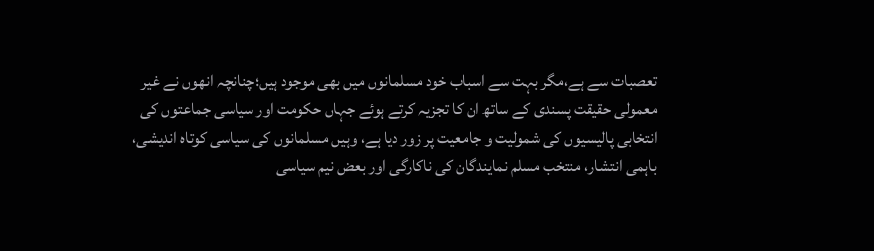تعصبات سے ہے،مگر بہت سے اسباب خود مسلمانوں میں بھی موجود ہیں؛چنانچہ انھوں نے غیر معمولی حقیقت پسندی کے ساتھ ان کا تجزیہ کرتے ہوئے جہاں حکومت اور سیاسی جماعتوں کی انتخابی پالیسیوں کی شمولیت و جامعیت پر زور دیا ہے، وہیں مسلمانوں کی سیاسی کوتاہ اندیشی، باہمی انتشار، منتخب مسلم نمایندگان کی ناکارگی اور بعض نیم سیاسی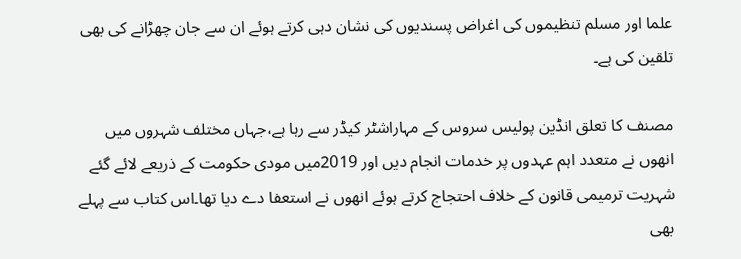علما اور مسلم تنظیموں کی اغراض پسندیوں کی نشان دہی کرتے ہوئے ان سے جان چھڑانے کی بھی تلقین کی ہے۔

مصنف کا تعلق انڈین پولیس سروس کے مہاراشٹر کیڈر سے رہا ہے،جہاں مختلف شہروں میں انھوں نے متعدد اہم عہدوں پر خدمات انجام دیں اور 2019میں مودی حکومت کے ذریعے لائے گئے شہریت ترمیمی قانون کے خلاف احتجاج کرتے ہوئے انھوں نے استعفا دے دیا تھا۔اس کتاب سے پہلے بھی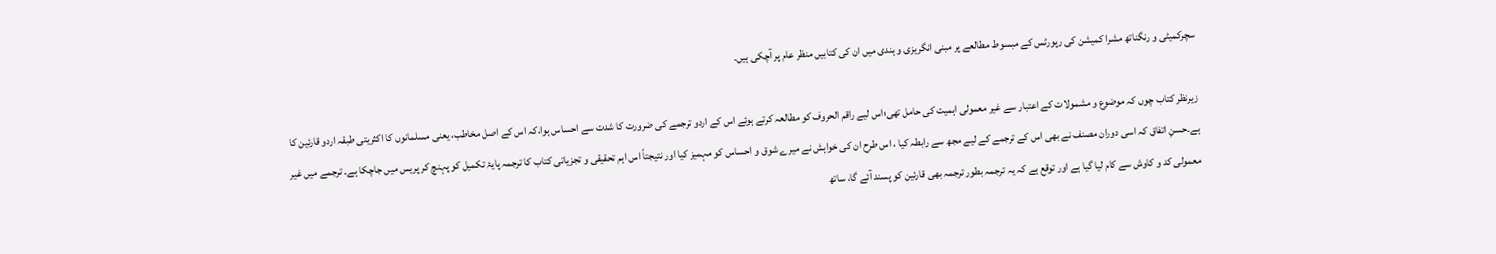سچرکمیٹی و رنگناتھ مشرا کمیشن کی رپورٹس کے مبسوط مطالعے پر مبنی انگریزی و ہندی میں ان کی کتابیں منظر عام پر آچکی ہیں۔

زیرنظر کتاب چوں کہ موضوع و مشمولات کے اعتبار سے غیر معمولی اہمیت کی حامل تھی؛اس لیے راقم الحروف کو مطالعہ کرتے ہوئے اس کے اردو ترجمے کی ضرورت کا شدت سے احساس ہوا،کہ اس کے اصل مخاطب، یعنی مسلمانوں کا اکثریتی طبقہ اردو قارئین کا ہے۔حسنِ اتفاق کہ اسی دوران مصنف نے بھی اس کے ترجمے کے لیے مجھ سے رابطہ کیا ، اس طرح ان کی خواہش نے میرے شوق و احساس کو مہمیز کیا اور نتیجتاً اس اہم تحقیقی و تجزیاتی کتاب کا ترجمہ پایۂ تکمیل کو پہنچ کر پریس میں جاچکا ہے۔ ترجمے میں غیر معمولی کد و کاوش سے کام لیا گیا ہے اور توقع ہے کہ یہ ترجمہ بطور ترجمہ بھی قارئین کو پسند آئے گا، ساتھ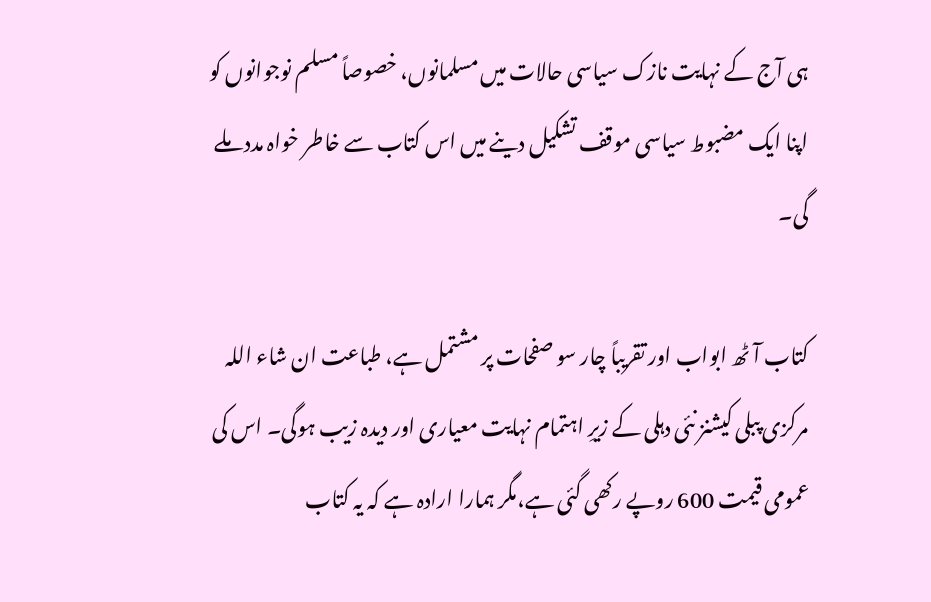ہی آج کے نہایت نازک سیاسی حالات میں مسلمانوں، خصوصاً مسلم نوجوانوں کو اپنا ایک مضبوط سیاسی موقف تشکیل دینے میں اس کتاب سے خاطر خواہ مدد ملے گی۔

کتاب آٹھ ابواب اور تقریباً چار سو صفحات پر مشتمل ہے، طباعت ان شاء اللہ مرکزی پبلی کیشنز نئی دہلی کے زیرِ اہتمام نہایت معیاری اور دیدہ زیب ہوگی۔ اس کی عمومی قیمت 600 روپے رکھی گئی ہے،مگر ہمارا ارادہ ہے کہ یہ کتاب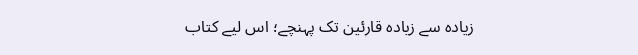زیادہ سے زیادہ قارئین تک پہنچے؛ اس لیے کتاب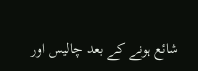شائع ہونے کے بعد چالیس اور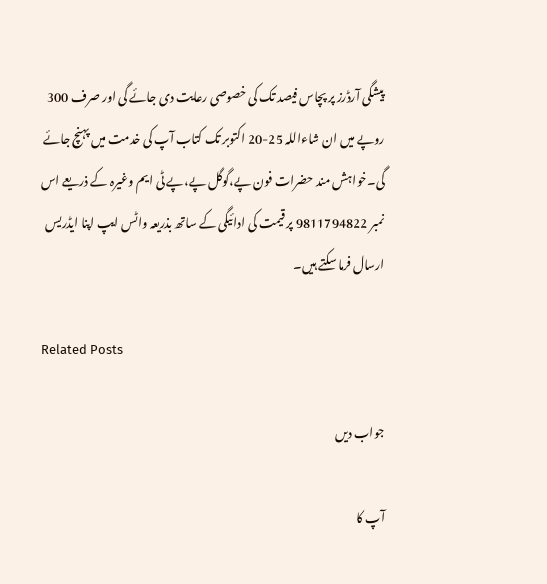پیشگی آرڈرز پر پچاس فیصد تک کی خصوصی رعایت دی جائے گی اور صرف 300 روپے میں ان شاءاللہ 25-20 اکتوبر تک کتاب آپ کی خدمت میں پہنچ جائے گی۔خواہش مند حضرات فون پے،گوگل پے،پے ٹی ایم وغیرہ کے ذریعے اس نمبر 9811794822 پر قیمت کی ادائیگی کے ساتھ بذریعہ واٹس ایپ اپنا ایڈریس ارسال فرما سکتے ہیں۔

Related Posts

جواب دیں

آپ کا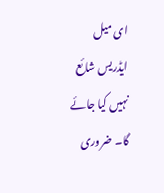ای میل ایڈریس شائع نہیں کیا جائے گا۔ ضروری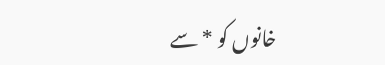خانوں کو * سے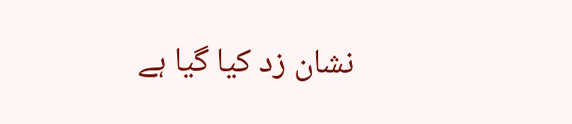نشان زد کیا گیا ہے